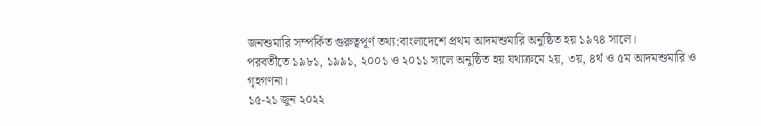জনশুমারি সম্পর্কিত গুরুত্বপূর্ণ তথ্য:বাংলাদেশে প্রথম আদমশুমারি অনুষ্ঠিত হয় ১৯৭৪ সালে।
পরবর্তীতে ১৯৮১, ১৯৯১, ২০০১ ও ২০১১ সালে অনুষ্ঠিত হয় যথাক্রমে ২য়, ৩য়, ৪র্থ ও ৫ম আদমশুমারি ও গৃহগণনা।
১৫-২১ জুন ২০২২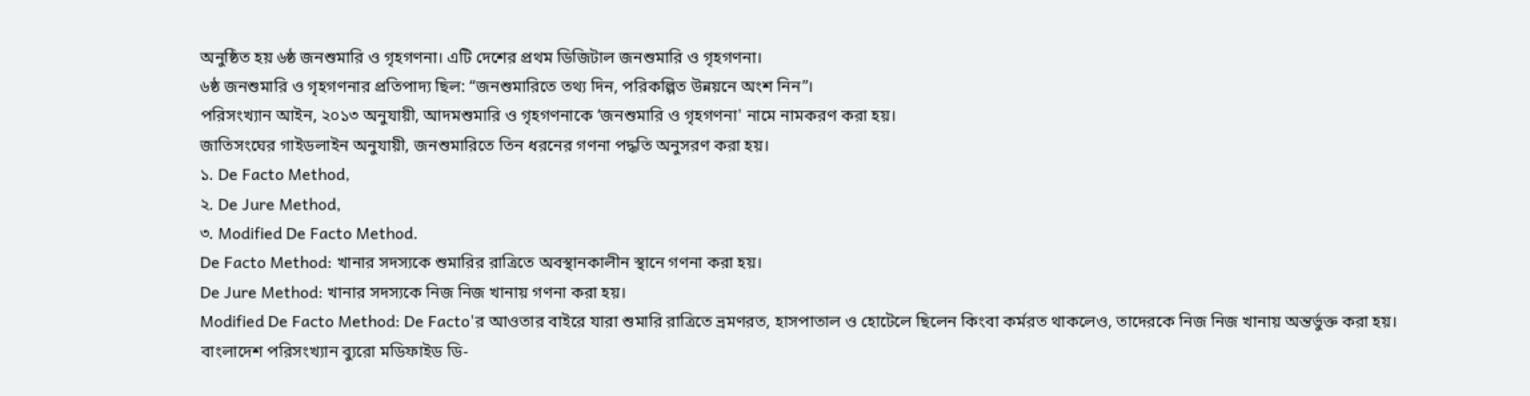অনুষ্ঠিত হয় ৬ষ্ঠ জনশুমারি ও গৃহগণনা। এটি দেশের প্রথম ডিজিটাল জনশুমারি ও গৃহগণনা।
৬ষ্ঠ জনশুমারি ও গৃহগণনার প্রতিপাদ্য ছিল: “জনশুমারিতে তথ্য দিন, পরিকল্পিত উন্নয়নে অংশ নিন”।
পরিসংখ্যান আইন, ২০১৩ অনুযায়ী, আদমশুমারি ও গৃহগণনাকে ‘জনশুমারি ও গৃহগণনা' নামে নামকরণ করা হয়।
জাতিসংঘের গাইডলাইন অনুযায়ী, জনশুমারিতে তিন ধরনের গণনা পদ্ধতি অনুসরণ করা হয়।
১. De Facto Method,
২. De Jure Method,
৩. Modified De Facto Method.
De Facto Method: খানার সদস্যকে শুমারির রাত্রিতে অবস্থানকালীন স্থানে গণনা করা হয়।
De Jure Method: খানার সদস্যকে নিজ নিজ খানায় গণনা করা হয়।
Modified De Facto Method: De Facto'র আওতার বাইরে যারা শুমারি রাত্রিতে ভ্রমণরত, হাসপাতাল ও হোটেলে ছিলেন কিংবা কর্মরত থাকলেও, তাদেরকে নিজ নিজ খানায় অন্তর্ভুক্ত করা হয়।
বাংলাদেশ পরিসংখ্যান ব্যুরো মডিফাইড ডি-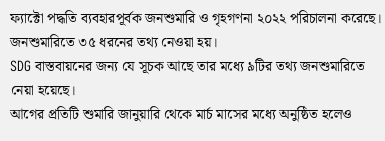ফ্যাক্টো পদ্ধতি ব্যবহারপূর্বক জনশুমারি ও গৃহগণনা ২০২২ পরিচালনা করেছে।
জনশুমারিতে ৩৫ ধরনের তথ্য নেওয়া হয়।
SDG বাস্তবায়নের জন্য যে সূচক আছে তার মধ্যে ৯টির তথ্য জনশুমারিতে নেয়া হয়েছে।
আগের প্রতিটি শুমারি জানুয়ারি থেকে মার্চ মাসের মধ্যে অনুষ্ঠিত হলেও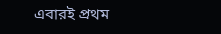এবারই প্রথম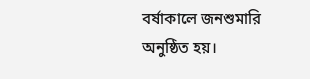বর্ষাকালে জনশুমারি অনুষ্ঠিত হয়।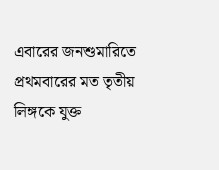এবারের জনশুমারিতে প্রথমবারের মত তৃতীয় লিঙ্গকে যুক্ত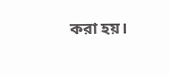করা হয়।